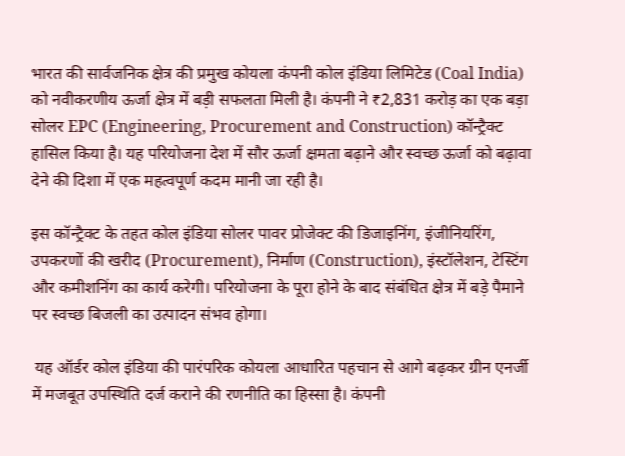भारत की सार्वजनिक क्षेत्र की प्रमुख कोयला कंपनी कोल इंडिया लिमिटेड (Coal India) को नवीकरणीय ऊर्जा क्षेत्र में बड़ी सफलता मिली है। कंपनी ने ₹2,831 करोड़ का एक बड़ा सोलर EPC (Engineering, Procurement and Construction) कॉन्ट्रैक्ट हासिल किया है। यह परियोजना देश में सौर ऊर्जा क्षमता बढ़ाने और स्वच्छ ऊर्जा को बढ़ावा देने की दिशा में एक महत्वपूर्ण कदम मानी जा रही है।

इस कॉन्ट्रैक्ट के तहत कोल इंडिया सोलर पावर प्रोजेक्ट की डिजाइनिंग, इंजीनियरिंग, उपकरणों की खरीद (Procurement), निर्माण (Construction), इंस्टॉलेशन, टेस्टिंग और कमीशनिंग का कार्य करेगी। परियोजना के पूरा होने के बाद संबंधित क्षेत्र में बड़े पैमाने पर स्वच्छ बिजली का उत्पादन संभव होगा।

 यह ऑर्डर कोल इंडिया की पारंपरिक कोयला आधारित पहचान से आगे बढ़कर ग्रीन एनर्जी में मजबूत उपस्थिति दर्ज कराने की रणनीति का हिस्सा है। कंपनी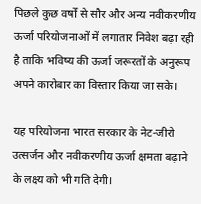पिछले कुछ वर्षों से सौर और अन्य नवीकरणीय ऊर्जा परियोजनाओं में लगातार निवेश बढ़ा रही है ताकि भविष्य की ऊर्जा जरूरतों के अनुरूप अपने कारोबार का विस्तार किया जा सके।

यह परियोजना भारत सरकार के नेट-जीरो उत्सर्जन और नवीकरणीय ऊर्जा क्षमता बढ़ाने के लक्ष्य को भी गति देगी।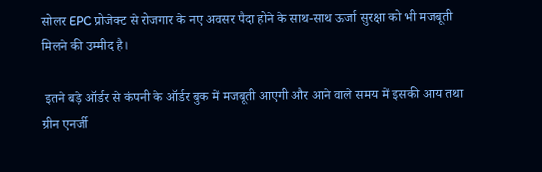सोलर EPC प्रोजेक्ट से रोजगार के नए अवसर पैदा होने के साथ-साथ ऊर्जा सुरक्षा को भी मजबूती मिलने की उम्मीद है।

 इतने बड़े ऑर्डर से कंपनी के ऑर्डर बुक में मजबूती आएगी और आने वाले समय में इसकी आय तथा ग्रीन एनर्जी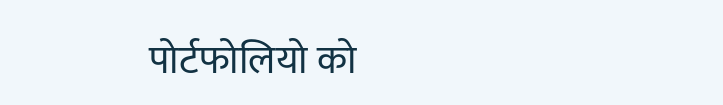पोर्टफोलियो को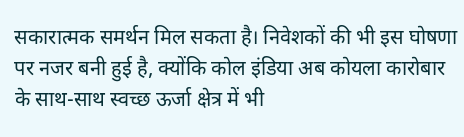सकारात्मक समर्थन मिल सकता है। निवेशकों की भी इस घोषणा पर नजर बनी हुई है, क्योंकि कोल इंडिया अब कोयला कारोबार के साथ-साथ स्वच्छ ऊर्जा क्षेत्र में भी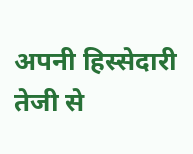अपनी हिस्सेदारी तेजी से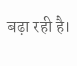बढ़ा रही है।